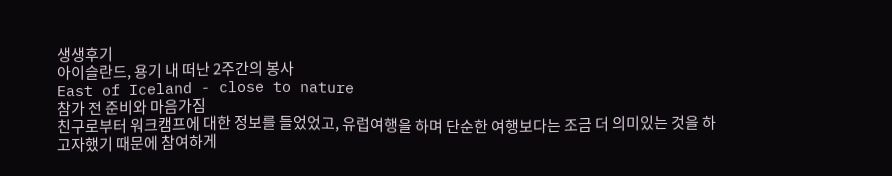생생후기
아이슬란드, 용기 내 떠난 2주간의 봉사
East of Iceland - close to nature
참가 전 준비와 마음가짐
친구로부터 워크캠프에 대한 정보를 들었었고, 유럽여행을 하며 단순한 여행보다는 조금 더 의미있는 것을 하고자했기 때문에 참여하게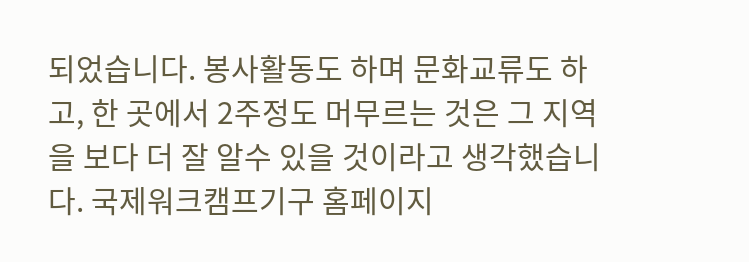되었습니다. 봉사활동도 하며 문화교류도 하고, 한 곳에서 2주정도 머무르는 것은 그 지역을 보다 더 잘 알수 있을 것이라고 생각했습니다. 국제워크캠프기구 홈페이지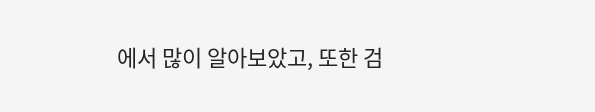에서 많이 알아보았고, 또한 검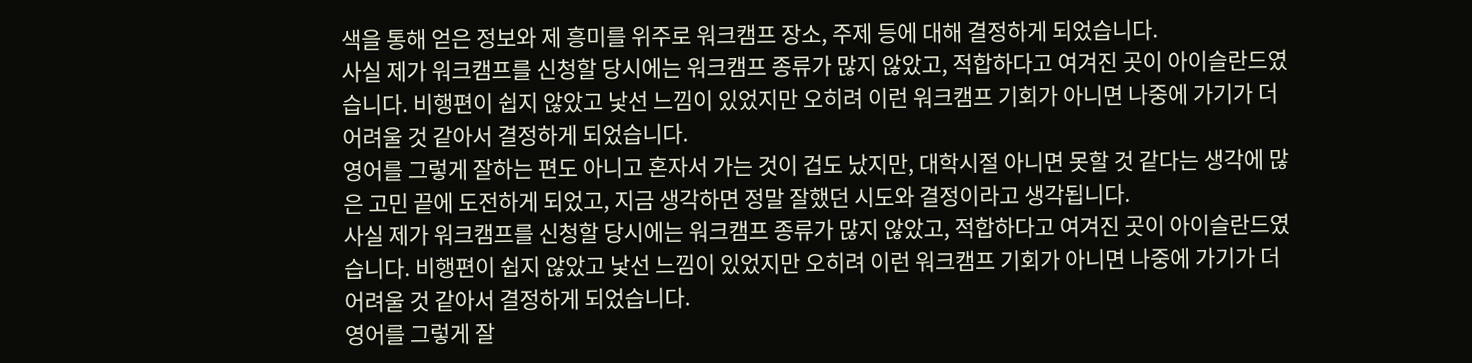색을 통해 얻은 정보와 제 흥미를 위주로 워크캠프 장소, 주제 등에 대해 결정하게 되었습니다.
사실 제가 워크캠프를 신청할 당시에는 워크캠프 종류가 많지 않았고, 적합하다고 여겨진 곳이 아이슬란드였습니다. 비행편이 쉽지 않았고 낯선 느낌이 있었지만 오히려 이런 워크캠프 기회가 아니면 나중에 가기가 더 어려울 것 같아서 결정하게 되었습니다.
영어를 그렇게 잘하는 편도 아니고 혼자서 가는 것이 겁도 났지만, 대학시절 아니면 못할 것 같다는 생각에 많은 고민 끝에 도전하게 되었고, 지금 생각하면 정말 잘했던 시도와 결정이라고 생각됩니다.
사실 제가 워크캠프를 신청할 당시에는 워크캠프 종류가 많지 않았고, 적합하다고 여겨진 곳이 아이슬란드였습니다. 비행편이 쉽지 않았고 낯선 느낌이 있었지만 오히려 이런 워크캠프 기회가 아니면 나중에 가기가 더 어려울 것 같아서 결정하게 되었습니다.
영어를 그렇게 잘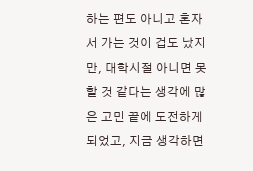하는 편도 아니고 혼자서 가는 것이 겁도 났지만, 대학시절 아니면 못할 것 같다는 생각에 많은 고민 끝에 도전하게 되었고, 지금 생각하면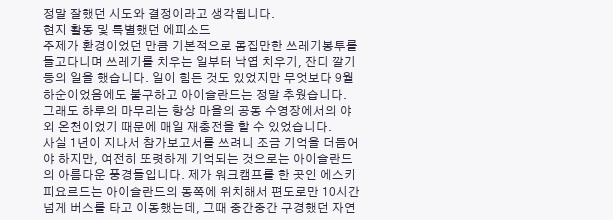정말 잘했던 시도와 결정이라고 생각됩니다.
현지 활동 및 특별했던 에피소드
주제가 환경이었던 만큼 기본적으로 몸집만한 쓰레기봉투를 들고다니며 쓰레기를 치우는 일부터 낙엽 치우기, 잔디 깔기 등의 일을 했습니다. 일이 힘든 것도 있었지만 무엇보다 9월 하순이었음에도 불구하고 아이슬란드는 정말 추웠습니다. 그래도 하루의 마무리는 항상 마을의 공동 수영장에서의 야외 온천이었기 때문에 매일 재충전을 할 수 있었습니다.
사실 1년이 지나서 참가보고서를 쓰려니 조금 기억을 더듬어야 하지만, 여전히 또렷하게 기억되는 것으로는 아이슬란드의 아름다운 풍경들입니다. 제가 워크캠프를 한 곳인 에스키피요르드는 아이슬란드의 동쪽에 위치해서 편도로만 10시간 넘게 버스를 타고 이동했는데, 그때 중간중간 구경했던 자연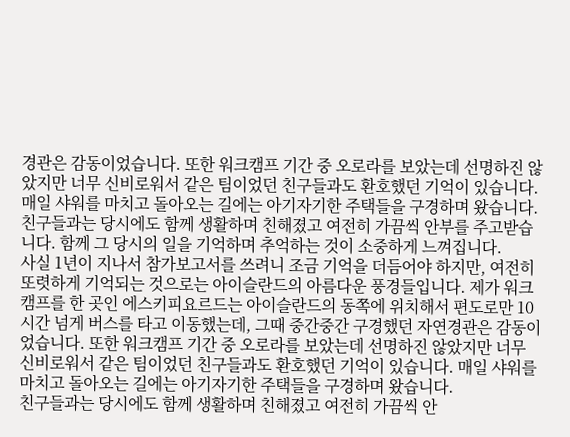경관은 감동이었습니다. 또한 워크캠프 기간 중 오로라를 보았는데 선명하진 않았지만 너무 신비로워서 같은 팀이었던 친구들과도 환호했던 기억이 있습니다. 매일 샤워를 마치고 돌아오는 길에는 아기자기한 주택들을 구경하며 왔습니다.
친구들과는 당시에도 함께 생활하며 친해졌고 여전히 가끔씩 안부를 주고받습니다. 함께 그 당시의 일을 기억하며 추억하는 것이 소중하게 느껴집니다.
사실 1년이 지나서 참가보고서를 쓰려니 조금 기억을 더듬어야 하지만, 여전히 또렷하게 기억되는 것으로는 아이슬란드의 아름다운 풍경들입니다. 제가 워크캠프를 한 곳인 에스키피요르드는 아이슬란드의 동쪽에 위치해서 편도로만 10시간 넘게 버스를 타고 이동했는데, 그때 중간중간 구경했던 자연경관은 감동이었습니다. 또한 워크캠프 기간 중 오로라를 보았는데 선명하진 않았지만 너무 신비로워서 같은 팀이었던 친구들과도 환호했던 기억이 있습니다. 매일 샤워를 마치고 돌아오는 길에는 아기자기한 주택들을 구경하며 왔습니다.
친구들과는 당시에도 함께 생활하며 친해졌고 여전히 가끔씩 안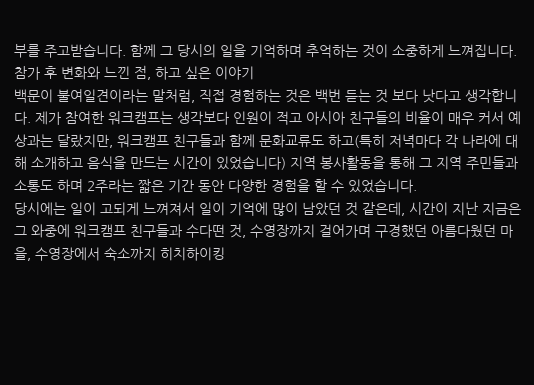부를 주고받습니다. 함께 그 당시의 일을 기억하며 추억하는 것이 소중하게 느껴집니다.
참가 후 변화와 느낀 점, 하고 싶은 이야기
백문이 불여일견이라는 말처럼, 직접 경험하는 것은 백번 듣는 것 보다 낫다고 생각합니다. 제가 참여한 워크캠프는 생각보다 인원이 적고 아시아 친구들의 비율이 매우 커서 예상과는 달랐지만, 워크캠프 친구들과 함께 문화교류도 하고(특히 저녁마다 각 나라에 대해 소개하고 음식을 만드는 시간이 있었습니다) 지역 봉사활동을 통해 그 지역 주민들과 소통도 하며 2주라는 짧은 기간 동안 다양한 경험을 할 수 있었습니다.
당시에는 일이 고되게 느껴져서 일이 기억에 많이 남았던 것 같은데, 시간이 지난 지금은 그 와중에 워크캠프 친구들과 수다떤 것, 수영장까지 걸어가며 구경했던 아름다웠던 마을, 수영장에서 숙소까지 히치하이킹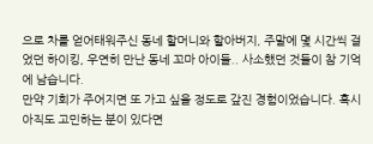으로 차를 얻어태워주신 동네 할머니와 할아버지, 주말에 몇 시간씩 걸었던 하이킹, 우연히 만난 동네 꼬마 아이들.. 사소했던 것들이 참 기억에 남습니다.
만약 기회가 주어지면 또 가고 싶을 정도로 갚진 경험이었습니다. 혹시 아직도 고민하는 분이 있다면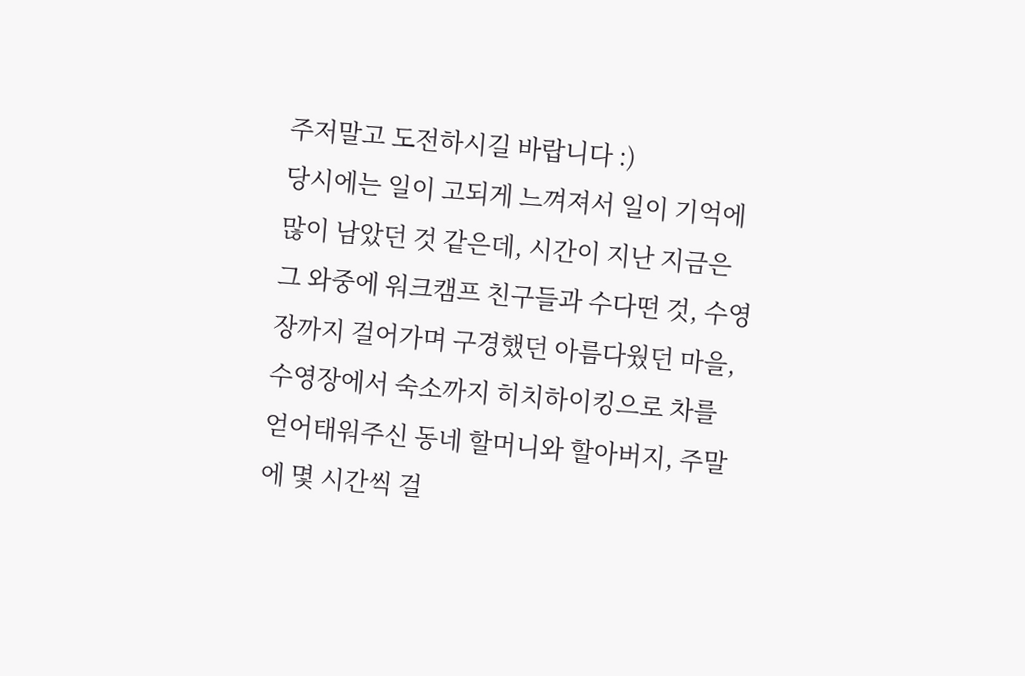주저말고 도전하시길 바랍니다 :)
당시에는 일이 고되게 느껴져서 일이 기억에 많이 남았던 것 같은데, 시간이 지난 지금은 그 와중에 워크캠프 친구들과 수다떤 것, 수영장까지 걸어가며 구경했던 아름다웠던 마을, 수영장에서 숙소까지 히치하이킹으로 차를 얻어태워주신 동네 할머니와 할아버지, 주말에 몇 시간씩 걸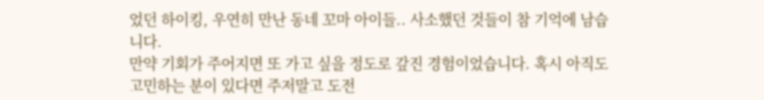었던 하이킹, 우연히 만난 동네 꼬마 아이들.. 사소했던 것들이 참 기억에 남습니다.
만약 기회가 주어지면 또 가고 싶을 정도로 갚진 경험이었습니다. 혹시 아직도 고민하는 분이 있다면 주저말고 도전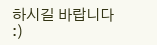하시길 바랍니다 :)